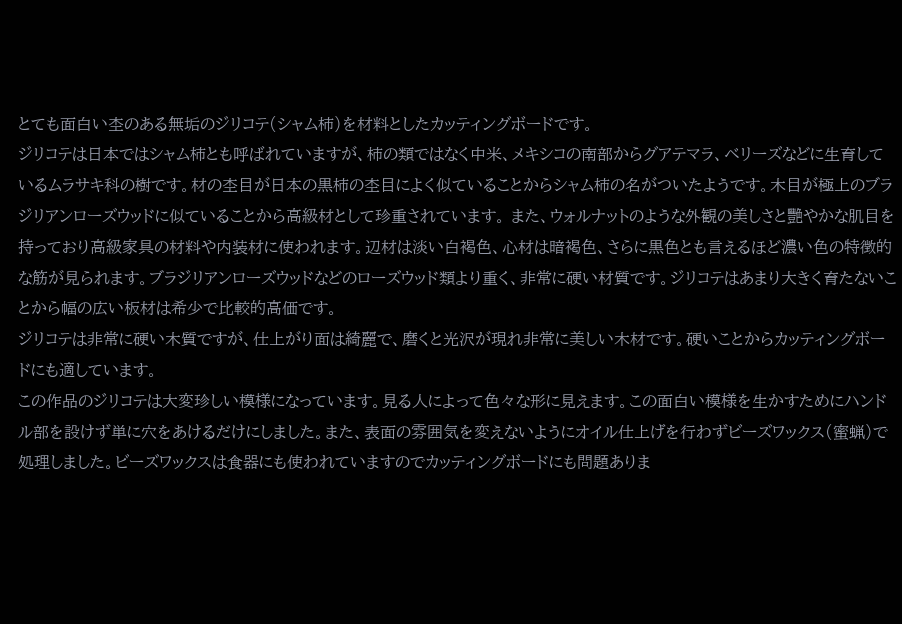とても面白い杢のある無垢のジリコテ(シャム柿)を材料としたカッティングボードです。
ジリコテは日本ではシャム柿とも呼ばれていますが、柿の類ではなく中米、メキシコの南部からグアテマラ、ベリーズなどに生育しているムラサキ科の樹です。材の杢目が日本の黒柿の杢目によく似ていることからシャム柿の名がついたようです。木目が極上のブラジリアンローズウッドに似ていることから高級材として珍重されています。 また、ウォルナットのような外観の美しさと艷やかな肌目を持っており高級家具の材料や内装材に使われます。辺材は淡い白褐色、心材は暗褐色、さらに黒色とも言えるほど濃い色の特徴的な筋が見られます。ブラジリアンローズウッドなどのローズウッド類より重く、非常に硬い材質です。ジリコテはあまり大きく育たないことから幅の広い板材は希少で比較的高価です。
ジリコテは非常に硬い木質ですが、仕上がり面は綺麗で、磨くと光沢が現れ非常に美しい木材です。硬いことからカッティングボードにも適しています。
この作品のジリコテは大変珍しい模様になっています。見る人によって色々な形に見えます。この面白い模様を生かすためにハンドル部を設けず単に穴をあけるだけにしました。また、表面の雰囲気を変えないようにオイル仕上げを行わずビーズワックス(蜜蝋)で処理しました。ビーズワックスは食器にも使われていますのでカッティングボードにも問題ありま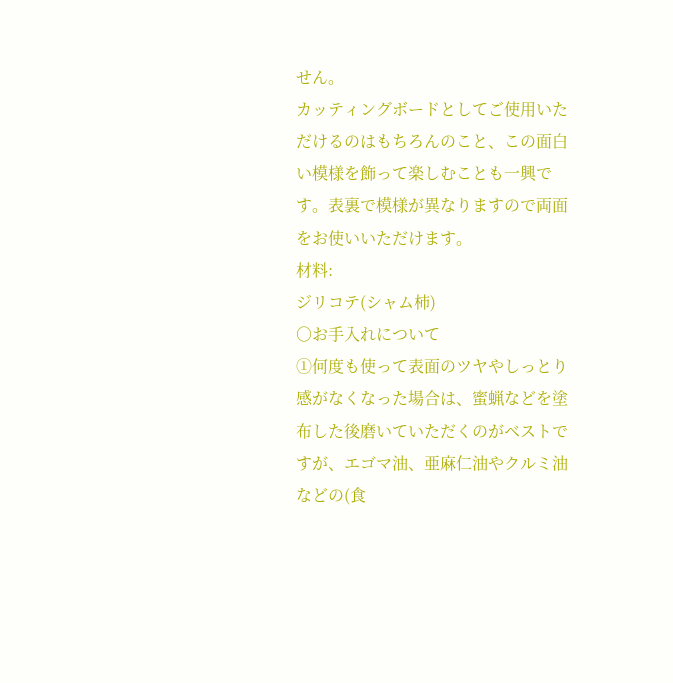せん。
カッティングボードとしてご使用いただけるのはもちろんのこと、この面白い模様を飾って楽しむことも一興です。表裏で模様が異なりますので両面をお使いいただけます。
材料:
ジリコテ(シャム柿)
○お手入れについて
①何度も使って表面のツヤやしっとり感がなくなった場合は、蜜蝋などを塗布した後磨いていただくのがベストですが、エゴマ油、亜麻仁油やクルミ油などの(食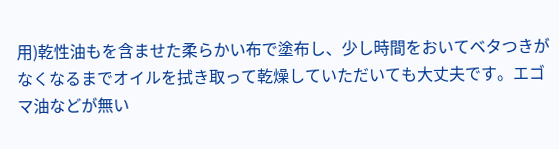用)乾性油もを含ませた柔らかい布で塗布し、少し時間をおいてベタつきがなくなるまでオイルを拭き取って乾燥していただいても大丈夫です。エゴマ油などが無い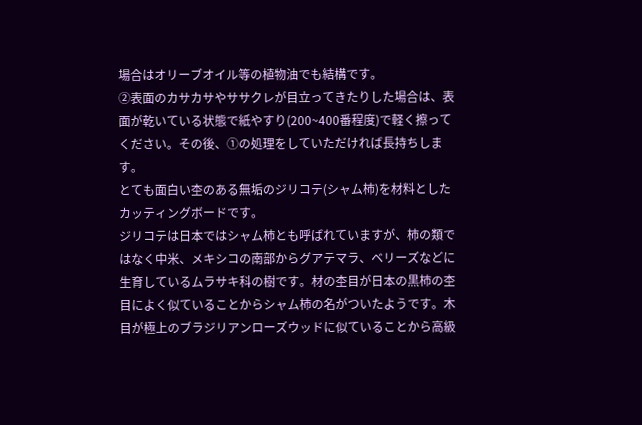場合はオリーブオイル等の植物油でも結構です。
②表面のカサカサやササクレが目立ってきたりした場合は、表面が乾いている状態で紙やすり(200~400番程度)で軽く擦ってください。その後、①の処理をしていただければ長持ちします。
とても面白い杢のある無垢のジリコテ(シャム柿)を材料としたカッティングボードです。
ジリコテは日本ではシャム柿とも呼ばれていますが、柿の類ではなく中米、メキシコの南部からグアテマラ、ベリーズなどに生育しているムラサキ科の樹です。材の杢目が日本の黒柿の杢目によく似ていることからシャム柿の名がついたようです。木目が極上のブラジリアンローズウッドに似ていることから高級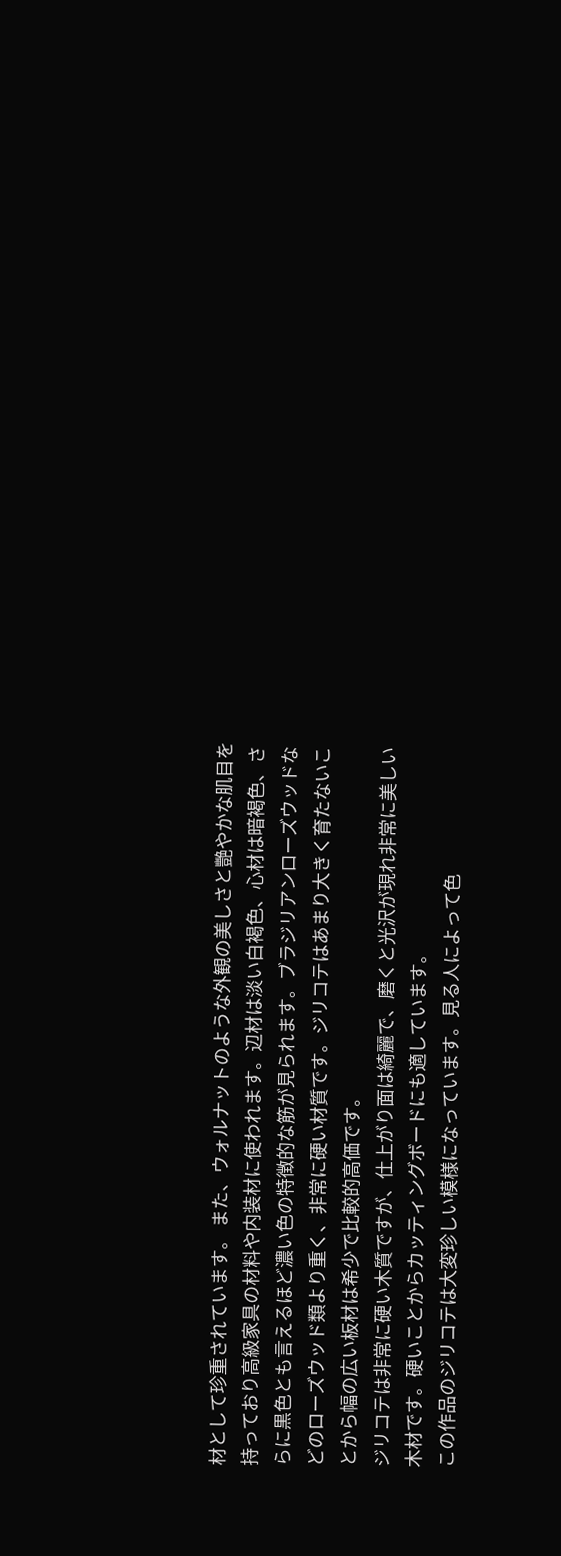材として珍重されています。 また、ウォルナットのような外観の美しさと艷やかな肌目を持っており高級家具の材料や内装材に使われます。辺材は淡い白褐色、心材は暗褐色、さらに黒色とも言えるほど濃い色の特徴的な筋が見られます。ブラジリアンローズウッドなどのローズウッド類より重く、非常に硬い材質です。ジリコテはあまり大きく育たないことから幅の広い板材は希少で比較的高価です。
ジリコテは非常に硬い木質ですが、仕上がり面は綺麗で、磨くと光沢が現れ非常に美しい木材です。硬いことからカッティングボードにも適しています。
この作品のジリコテは大変珍しい模様になっています。見る人によって色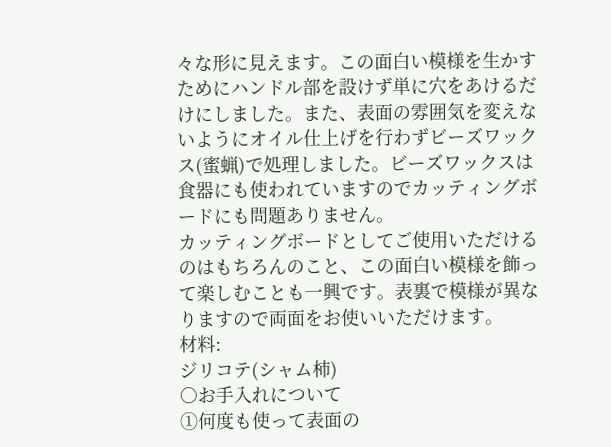々な形に見えます。この面白い模様を生かすためにハンドル部を設けず単に穴をあけるだけにしました。また、表面の雰囲気を変えないようにオイル仕上げを行わずビーズワックス(蜜蝋)で処理しました。ビーズワックスは食器にも使われていますのでカッティングボードにも問題ありません。
カッティングボードとしてご使用いただけるのはもちろんのこと、この面白い模様を飾って楽しむことも一興です。表裏で模様が異なりますので両面をお使いいただけます。
材料:
ジリコテ(シャム柿)
○お手入れについて
①何度も使って表面の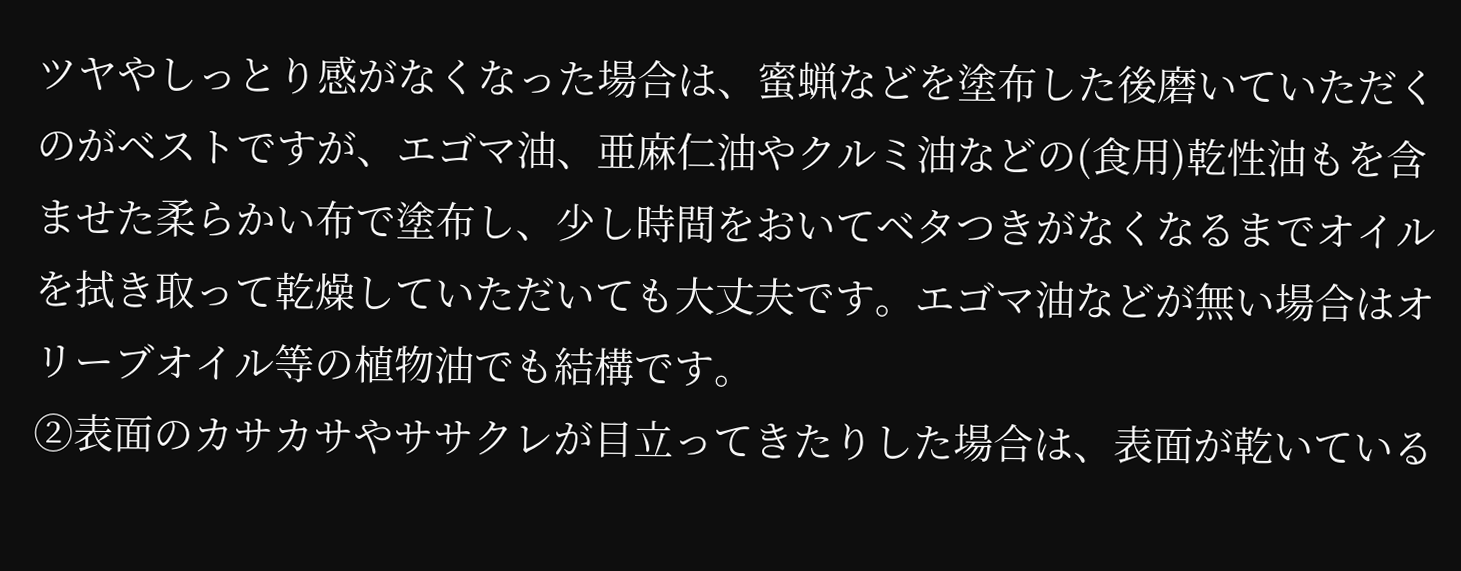ツヤやしっとり感がなくなった場合は、蜜蝋などを塗布した後磨いていただくのがベストですが、エゴマ油、亜麻仁油やクルミ油などの(食用)乾性油もを含ませた柔らかい布で塗布し、少し時間をおいてベタつきがなくなるまでオイルを拭き取って乾燥していただいても大丈夫です。エゴマ油などが無い場合はオリーブオイル等の植物油でも結構です。
②表面のカサカサやササクレが目立ってきたりした場合は、表面が乾いている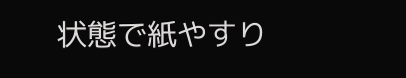状態で紙やすり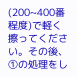(200~400番程度)で軽く擦ってください。その後、①の処理をし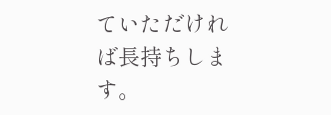ていただければ長持ちします。